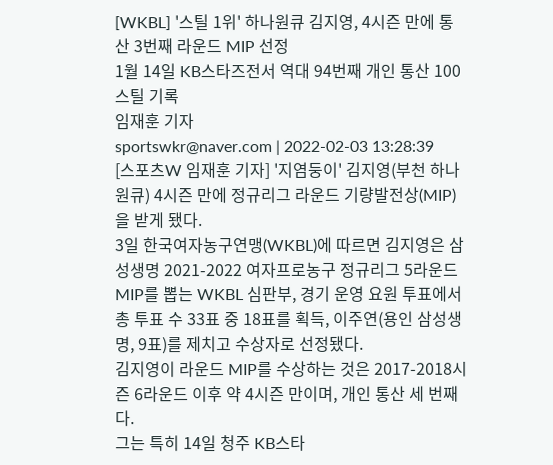[WKBL] '스틸 1위' 하나원큐 김지영, 4시즌 만에 통산 3번째 라운드 MIP 선정
1월 14일 KB스타즈전서 역대 94번째 개인 통산 100스틸 기록
임재훈 기자
sportswkr@naver.com | 2022-02-03 13:28:39
[스포츠W 임재훈 기자] '지염둥이' 김지영(부천 하나원큐) 4시즌 만에 정규리그 라운드 기량발전상(MIP)을 받게 됐다.
3일 한국여자농구연맹(WKBL)에 따르면 김지영은 삼성생명 2021-2022 여자프로농구 정규리그 5라운드 MIP를 뽑는 WKBL 심판부, 경기 운영 요원 투표에서 총 투표 수 33표 중 18표를 획득, 이주연(용인 삼성생명, 9표)를 제치고 수상자로 선정됐다.
김지영이 라운드 MIP를 수상하는 것은 2017-2018시즌 6라운드 이후 약 4시즌 만이며, 개인 통산 세 번째다.
그는 특히 14일 청주 KB스타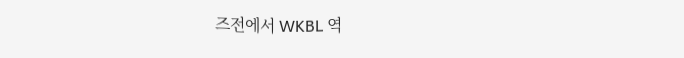즈전에서 WKBL 역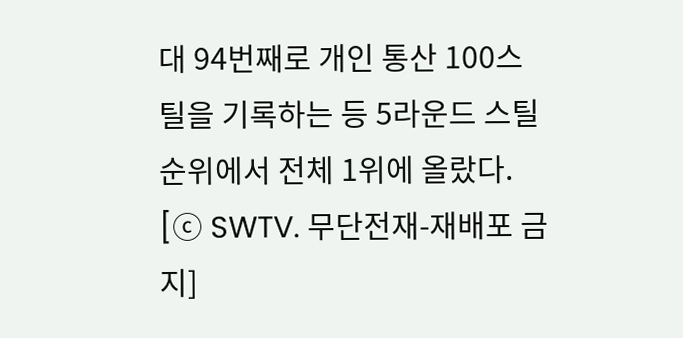대 94번째로 개인 통산 100스틸을 기록하는 등 5라운드 스틸 순위에서 전체 1위에 올랐다.
[ⓒ SWTV. 무단전재-재배포 금지]